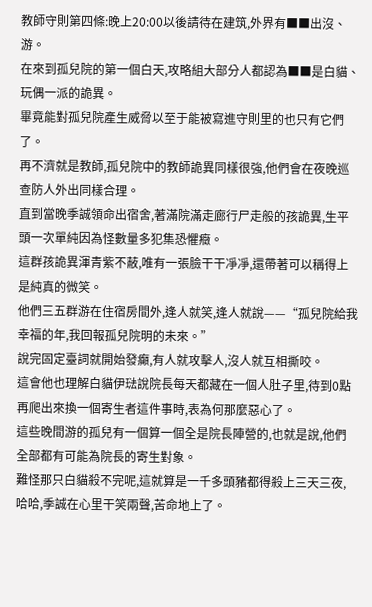教師守則第四條:晚上20:00以後請待在建筑,外界有■■出沒、游。
在來到孤兒院的第一個白天,攻略組大部分人都認為■■是白貓、玩偶一派的詭異。
畢竟能對孤兒院產生威脅以至于能被寫進守則里的也只有它們了。
再不濟就是教師,孤兒院中的教師詭異同樣很強,他們會在夜晚巡查防人外出同樣合理。
直到當晚季誠領命出宿舍,著滿院滿走廊行尸走般的孩詭異,生平頭一次單純因為怪數量多犯集恐懼癥。
這群孩詭異渾青紫不蔽,唯有一張臉干干凈凈,還帶著可以稱得上是純真的微笑。
他們三五群游在住宿房間外,逢人就笑,逢人就說——“孤兒院給我幸福的年,我回報孤兒院明的未來。”
說完固定臺詞就開始發癲,有人就攻擊人,沒人就互相撕咬。
這會他也理解白貓伊琺說院長每天都藏在一個人肚子里,待到0點再爬出來換一個寄生者這件事時,表為何那麼惡心了。
這些晚間游的孤兒有一個算一個全是院長陣營的,也就是說,他們全部都有可能為院長的寄生對象。
難怪那只白貓殺不完呢,這就算是一千多頭豬都得殺上三天三夜,哈哈,季誠在心里干笑兩聲,苦命地上了。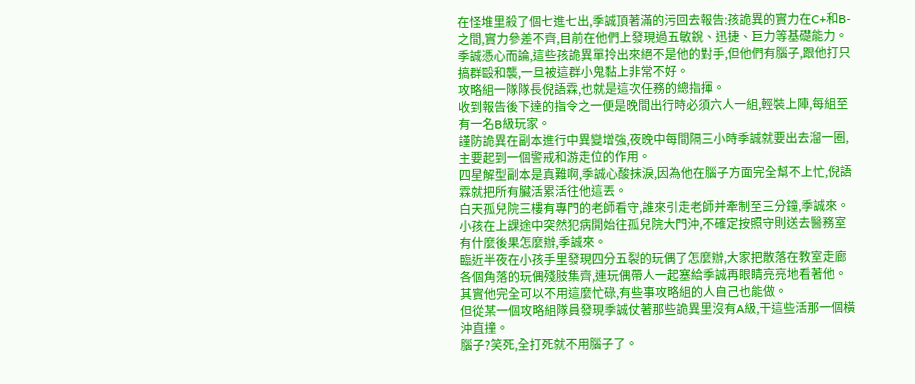在怪堆里殺了個七進七出,季誠頂著滿的污回去報告:孩詭異的實力在C+和B-之間,實力參差不齊,目前在他們上發現過五敏銳、迅捷、巨力等基礎能力。
季誠憑心而論,這些孩詭異單拎出來絕不是他的對手,但他們有腦子,跟他打只搞群毆和襲,一旦被這群小鬼黏上非常不好。
攻略組一隊隊長倪語霖,也就是這次任務的總指揮。
收到報告後下達的指令之一便是晚間出行時必須六人一組,輕裝上陣,每組至有一名B級玩家。
謹防詭異在副本進行中異變增強,夜晚中每間隔三小時季誠就要出去溜一圈,主要起到一個警戒和游走位的作用。
四星解型副本是真難啊,季誠心酸抹淚,因為他在腦子方面完全幫不上忙,倪語霖就把所有臟活累活往他這丟。
白天孤兒院三樓有專門的老師看守,誰來引走老師并牽制至三分鐘,季誠來。
小孩在上課途中突然犯病開始往孤兒院大門沖,不確定按照守則送去醫務室有什麼後果怎麼辦,季誠來。
臨近半夜在小孩手里發現四分五裂的玩偶了怎麼辦,大家把散落在教室走廊各個角落的玩偶殘肢集齊,連玩偶帶人一起塞給季誠再眼睛亮亮地看著他。
其實他完全可以不用這麼忙碌,有些事攻略組的人自己也能做。
但從某一個攻略組隊員發現季誠仗著那些詭異里沒有A級,干這些活那一個橫沖直撞。
腦子?笑死,全打死就不用腦子了。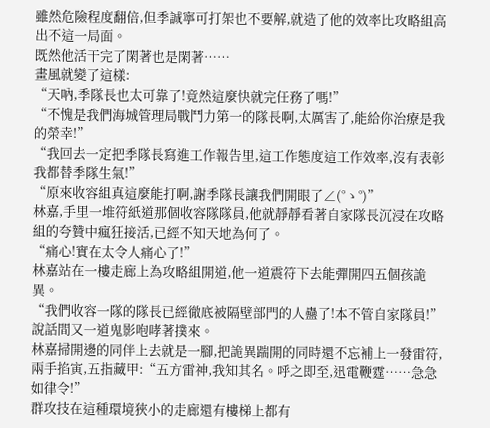雖然危險程度翻倍,但季誠寧可打架也不要解,就造了他的效率比攻略組高出不這一局面。
既然他活干完了閑著也是閑著……
畫風就變了這樣:
“天吶,季隊長也太可靠了!竟然這麼快就完任務了嗎!”
“不愧是我們海城管理局戰鬥力第一的隊長啊,太厲害了,能給你治療是我的榮幸!”
“我回去一定把季隊長寫進工作報告里,這工作態度這工作效率,沒有表彰我都替季隊生氣!”
“原來收容組真這麼能打啊,謝季隊長讓我們開眼了∠(°ゝ°)”
林嘉,手里一堆符紙道那個收容隊隊員,他就靜靜看著自家隊長沉浸在攻略組的夸贊中瘋狂接活,已經不知天地為何了。
“痛心!實在太令人痛心了!”
林嘉站在一樓走廊上為攻略組開道,他一道震符下去能彈開四五個孩詭異。
“我們收容一隊的隊長已經徹底被隔壁部門的人蠱了!本不管自家隊員!”
說話間又一道鬼影咆哮著撲來。
林嘉掃開邊的同伴上去就是一腳,把詭異踹開的同時還不忘補上一發雷符,兩手掐寅,五指藏甲:“五方雷神,我知其名。呼之即至,迅電鞭霆……急急如律令!”
群攻技在這種環境狹小的走廊還有樓梯上都有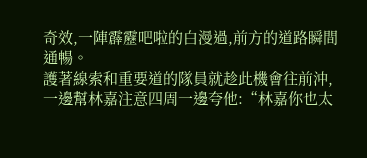奇效,一陣霹靂吧啦的白漫過,前方的道路瞬間通暢。
護著線索和重要道的隊員就趁此機會往前沖,一邊幫林嘉注意四周一邊夸他:“林嘉你也太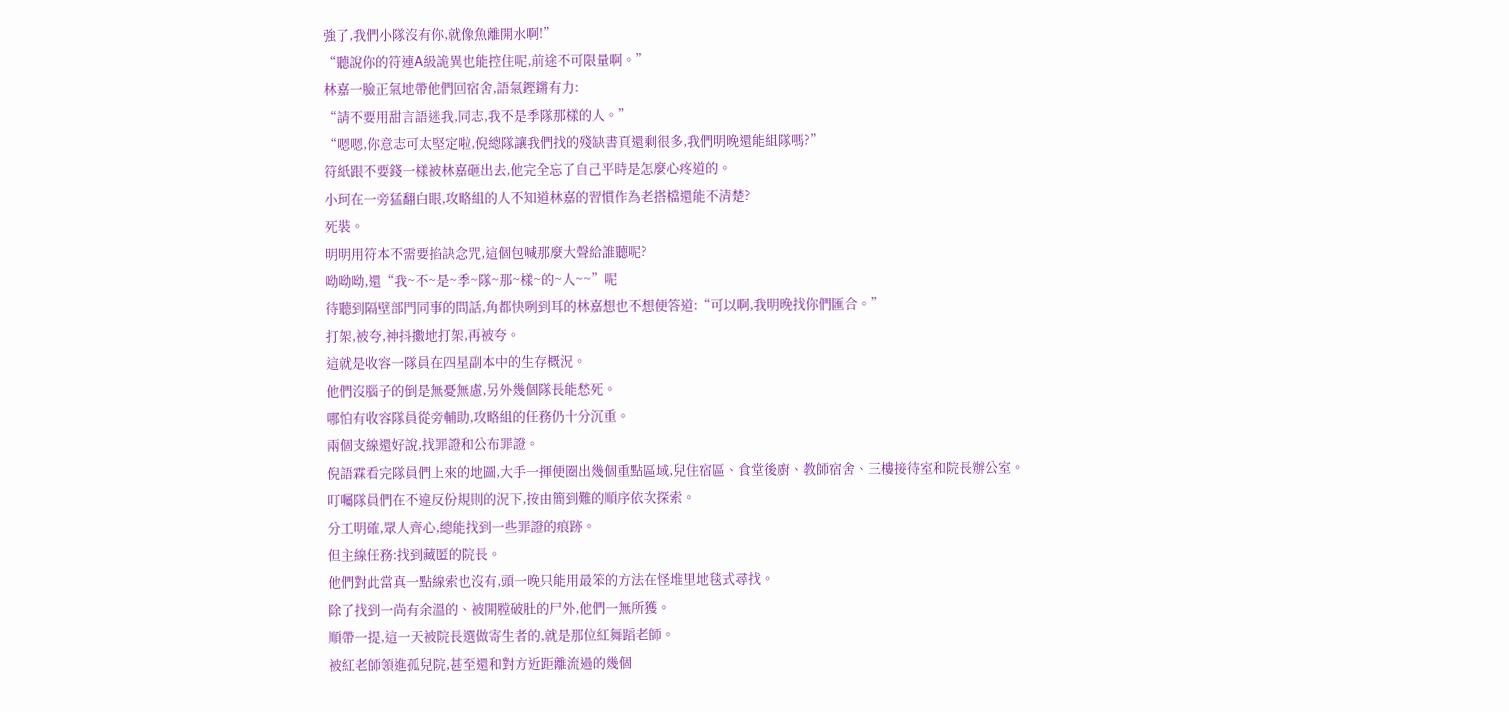強了,我們小隊沒有你,就像魚離開水啊!”
“聽說你的符連A級詭異也能控住呢,前途不可限量啊。”
林嘉一臉正氣地帶他們回宿舍,語氣鏗鏘有力:
“請不要用甜言語迷我,同志,我不是季隊那樣的人。”
“嗯嗯,你意志可太堅定啦,倪總隊讓我們找的殘缺書頁還剩很多,我們明晚還能組隊嗎?”
符紙跟不要錢一樣被林嘉砸出去,他完全忘了自己平時是怎麼心疼道的。
小珂在一旁猛翻白眼,攻略組的人不知道林嘉的習慣作為老搭檔還能不清楚?
死裝。
明明用符本不需要掐訣念咒,這個包喊那麼大聲給誰聽呢?
呦呦呦,還“我~不~是~季~隊~那~樣~的~人~~”呢
待聽到隔壁部門同事的問話,角都快咧到耳的林嘉想也不想便答道:“可以啊,我明晚找你們匯合。”
打架,被夸,神抖擻地打架,再被夸。
這就是收容一隊員在四星副本中的生存概況。
他們沒腦子的倒是無憂無慮,另外幾個隊長能愁死。
哪怕有收容隊員從旁輔助,攻略組的任務仍十分沉重。
兩個支線還好說,找罪證和公布罪證。
倪語霖看完隊員們上來的地圖,大手一揮便圈出幾個重點區域,兒住宿區、食堂後廚、教師宿舍、三樓接待室和院長辦公室。
叮囑隊員們在不違反份規則的況下,按由簡到難的順序依次探索。
分工明確,眾人齊心,總能找到一些罪證的痕跡。
但主線任務:找到藏匿的院長。
他們對此當真一點線索也沒有,頭一晚只能用最笨的方法在怪堆里地毯式尋找。
除了找到一尚有余溫的、被開膛破肚的尸外,他們一無所獲。
順帶一提,這一天被院長選做寄生者的,就是那位紅舞蹈老師。
被紅老師領進孤兒院,甚至還和對方近距離流過的幾個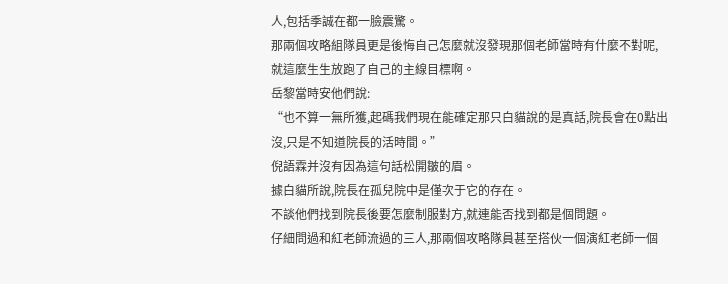人,包括季誠在都一臉震驚。
那兩個攻略組隊員更是後悔自己怎麼就沒發現那個老師當時有什麼不對呢,就這麼生生放跑了自己的主線目標啊。
岳黎當時安他們說:
“也不算一無所獲,起碼我們現在能確定那只白貓說的是真話,院長會在0點出沒,只是不知道院長的活時間。”
倪語霖并沒有因為這句話松開皺的眉。
據白貓所說,院長在孤兒院中是僅次于它的存在。
不談他們找到院長後要怎麼制服對方,就連能否找到都是個問題。
仔細問過和紅老師流過的三人,那兩個攻略隊員甚至搭伙一個演紅老師一個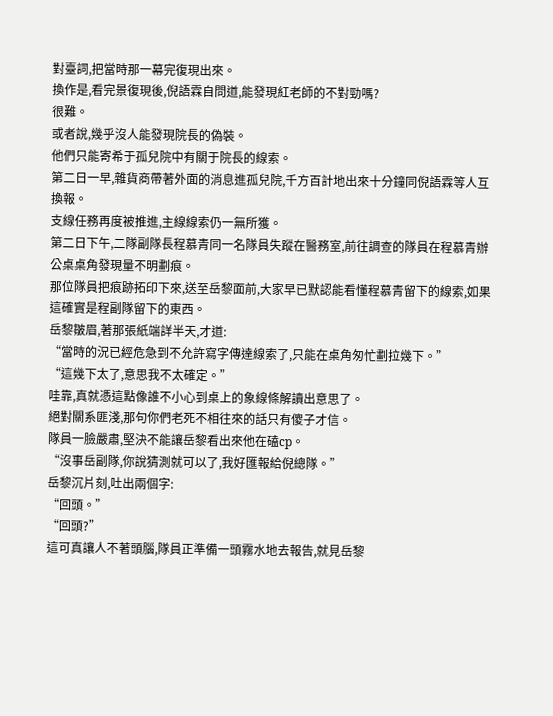對臺詞,把當時那一幕完復現出來。
換作是,看完景復現後,倪語霖自問道,能發現紅老師的不對勁嗎?
很難。
或者說,幾乎沒人能發現院長的偽裝。
他們只能寄希于孤兒院中有關于院長的線索。
第二日一早,雜貨商帶著外面的消息進孤兒院,千方百計地出來十分鐘同倪語霖等人互換報。
支線任務再度被推進,主線線索仍一無所獲。
第二日下午,二隊副隊長程慕青同一名隊員失蹤在醫務室,前往調查的隊員在程慕青辦公桌桌角發現量不明劃痕。
那位隊員把痕跡拓印下來,送至岳黎面前,大家早已默認能看懂程慕青留下的線索,如果這確實是程副隊留下的東西。
岳黎皺眉,著那張紙端詳半天,才道:
“當時的況已經危急到不允許寫字傳達線索了,只能在桌角匆忙劃拉幾下。”
“這幾下太了,意思我不太確定。”
哇靠,真就憑這點像誰不小心到桌上的象線條解讀出意思了。
絕對關系匪淺,那句你們老死不相往來的話只有傻子才信。
隊員一臉嚴肅,堅決不能讓岳黎看出來他在磕cp。
“沒事岳副隊,你說猜測就可以了,我好匯報給倪總隊。”
岳黎沉片刻,吐出兩個字:
“回頭。”
“回頭?”
這可真讓人不著頭腦,隊員正準備一頭霧水地去報告,就見岳黎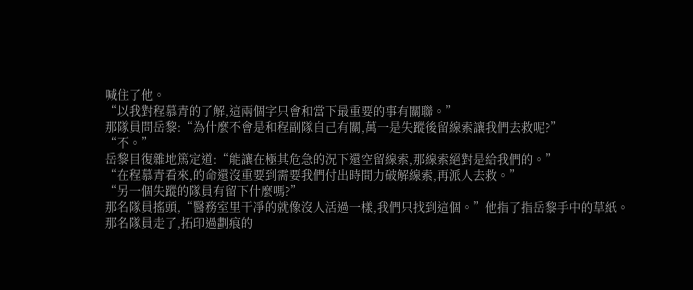喊住了他。
“以我對程慕青的了解,這兩個字只會和當下最重要的事有關聯。”
那隊員問岳黎:“為什麼不會是和程副隊自己有關,萬一是失蹤後留線索讓我們去救呢?”
“不。”
岳黎目復雜地篤定道:“能讓在極其危急的況下還空留線索,那線索絕對是給我們的。”
“在程慕青看來,的命還沒重要到需要我們付出時間力破解線索,再派人去救。”
“另一個失蹤的隊員有留下什麼嗎?”
那名隊員搖頭,“醫務室里干凈的就像沒人活過一樣,我們只找到這個。”他指了指岳黎手中的草紙。
那名隊員走了,拓印過劃痕的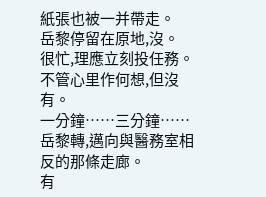紙張也被一并帶走。
岳黎停留在原地,沒。
很忙,理應立刻投任務。
不管心里作何想,但沒有。
一分鐘……三分鐘……
岳黎轉,邁向與醫務室相反的那條走廊。
有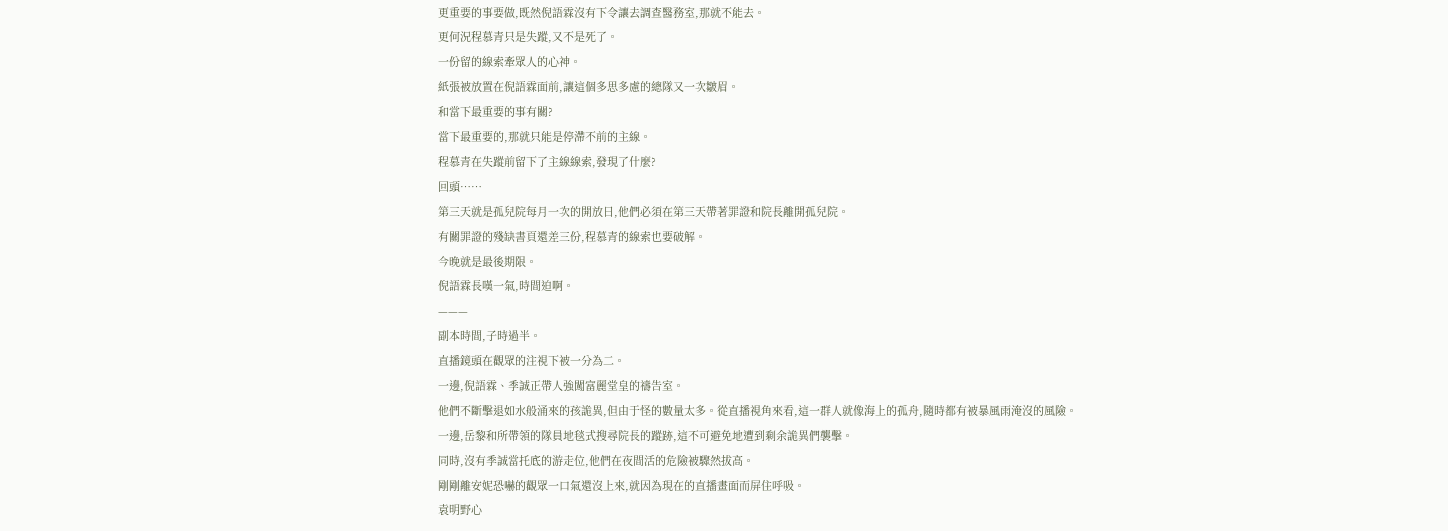更重要的事要做,既然倪語霖沒有下令讓去調查醫務室,那就不能去。
更何況程慕青只是失蹤,又不是死了。
一份留的線索牽眾人的心神。
紙張被放置在倪語霖面前,讓這個多思多慮的總隊又一次皺眉。
和當下最重要的事有關?
當下最重要的,那就只能是停滯不前的主線。
程慕青在失蹤前留下了主線線索,發現了什麼?
回頭……
第三天就是孤兒院每月一次的開放日,他們必須在第三天帶著罪證和院長離開孤兒院。
有關罪證的殘缺書頁還差三份,程慕青的線索也要破解。
今晚就是最後期限。
倪語霖長嘆一氣,時間迫啊。
———
副本時間,子時過半。
直播鏡頭在觀眾的注視下被一分為二。
一邊,倪語霖、季誠正帶人強闖富麗堂皇的禱告室。
他們不斷擊退如水般涌來的孩詭異,但由于怪的數量太多。從直播視角來看,這一群人就像海上的孤舟,隨時都有被暴風雨淹沒的風險。
一邊,岳黎和所帶領的隊員地毯式搜尋院長的蹤跡,這不可避免地遭到剩余詭異們襲擊。
同時,沒有季誠當托底的游走位,他們在夜間活的危險被驟然拔高。
剛剛離安妮恐嚇的觀眾一口氣還沒上來,就因為現在的直播畫面而屏住呼吸。
袁明野心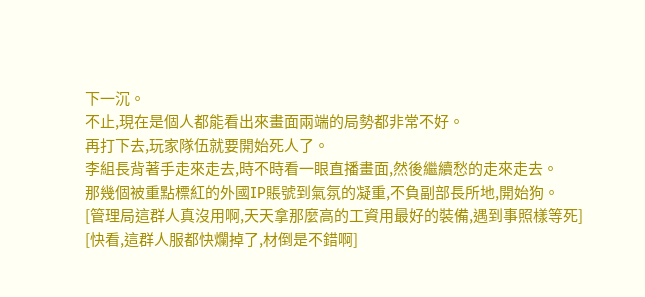下一沉。
不止,現在是個人都能看出來畫面兩端的局勢都非常不好。
再打下去,玩家隊伍就要開始死人了。
李組長背著手走來走去,時不時看一眼直播畫面,然後繼續愁的走來走去。
那幾個被重點標紅的外國IP賬號到氣氛的凝重,不負副部長所地,開始狗。
[管理局這群人真沒用啊,天天拿那麼高的工資用最好的裝備,遇到事照樣等死]
[快看,這群人服都快爛掉了,材倒是不錯啊]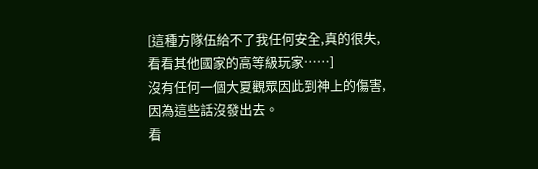[這種方隊伍給不了我任何安全,真的很失,看看其他國家的高等級玩家……]
沒有任何一個大夏觀眾因此到神上的傷害,因為這些話沒發出去。
看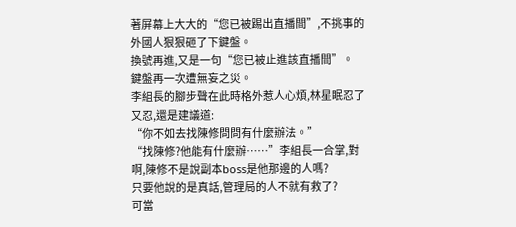著屏幕上大大的“您已被踢出直播間”,不挑事的外國人狠狠砸了下鍵盤。
換號再進,又是一句“您已被止進該直播間”。
鍵盤再一次遭無妄之災。
李組長的腳步聲在此時格外惹人心煩,林星眠忍了又忍,還是建議道:
“你不如去找陳修問問有什麼辦法。”
“找陳修?他能有什麼辦……”李組長一合掌,對啊,陳修不是說副本boss是他那邊的人嗎?
只要他說的是真話,管理局的人不就有救了?
可當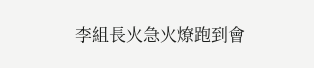李組長火急火燎跑到會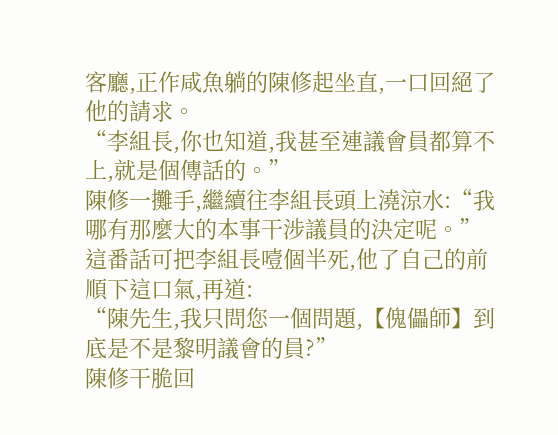客廳,正作咸魚躺的陳修起坐直,一口回絕了他的請求。
“李組長,你也知道,我甚至連議會員都算不上,就是個傳話的。”
陳修一攤手,繼續往李組長頭上澆涼水:“我哪有那麼大的本事干涉議員的決定呢。”
這番話可把李組長噎個半死,他了自己的前順下這口氣,再道:
“陳先生,我只問您一個問題,【傀儡師】到底是不是黎明議會的員?”
陳修干脆回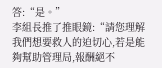答:“是。”
李組長推了推眼鏡:“請您理解我們想要救人的迫切心,若是能夠幫助管理局,報酬絕不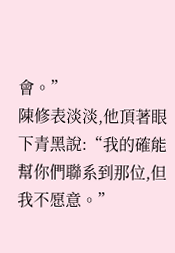會。”
陳修表淡淡,他頂著眼下青黑說:“我的確能幫你們聯系到那位,但我不愿意。”